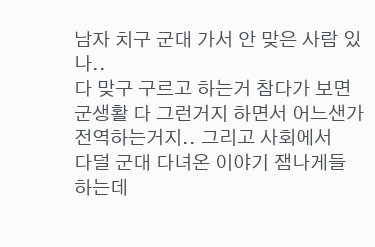남자 치구 군대 가서 안 맞은 사람 있나..
다 맞구 구르고 하는거 참다가 보면
군생활 다 그런거지 하면서 어느샌가
전역하는거지.. 그리고 사회에서
다덜 군대 다녀온 이야기 잼나게들
하는데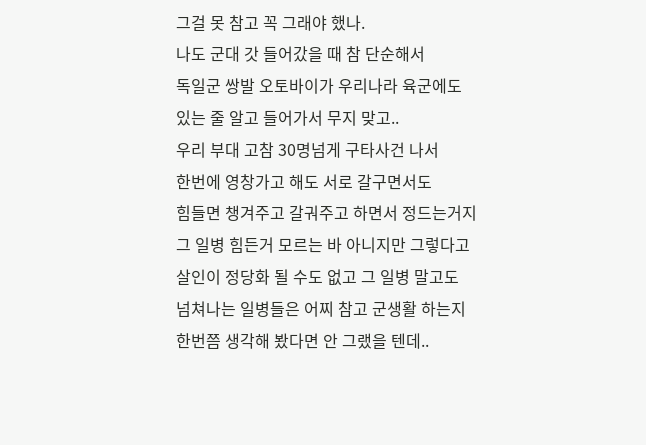그걸 못 참고 꼭 그래야 했나.
나도 군대 갓 들어갔을 때 참 단순해서
독일군 쌍발 오토바이가 우리나라 육군에도
있는 줄 알고 들어가서 무지 맞고..
우리 부대 고참 30명넘게 구타사건 나서
한번에 영창가고 해도 서로 갈구면서도
힘들면 챙겨주고 갈궈주고 하면서 정드는거지
그 일병 힘든거 모르는 바 아니지만 그렇다고
살인이 정당화 될 수도 없고 그 일병 말고도
넘쳐나는 일병들은 어찌 참고 군생활 하는지
한번쯤 생각해 봤다면 안 그랬을 텐데..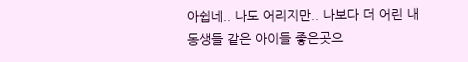아쉽네.. 나도 어리지만.. 나보다 더 어린 내
동생들 같은 아이들 좋은곳으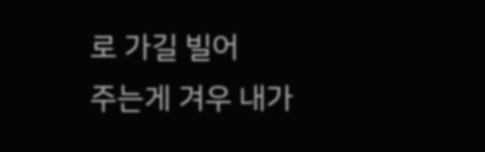로 가길 빌어
주는게 겨우 내가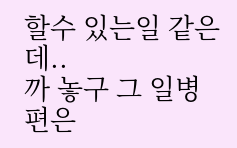할수 있는일 같은데..
까 놓구 그 일병 편은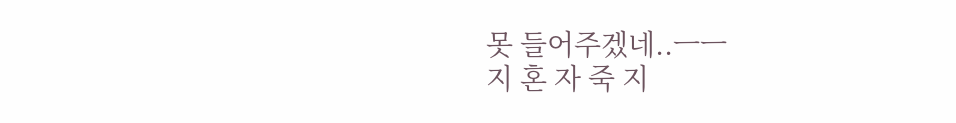못 들어주겠네..ㅡㅡ
지 혼 자 죽 지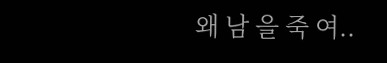왜 남 을 죽 여..